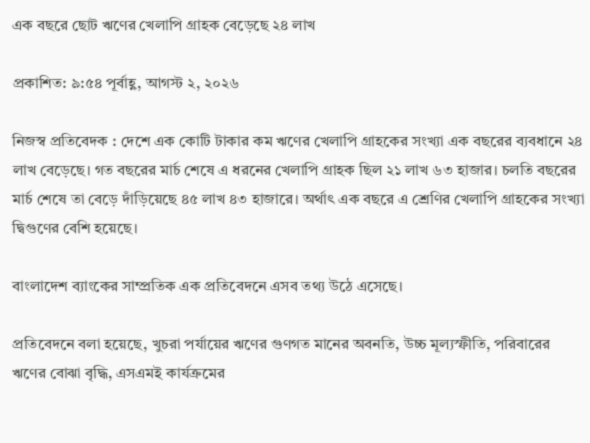এক বছরে ছোট ঋণের খেলাপি গ্রাহক বেড়েছে ২৪ লাখ

প্রকাশিত: ৯:৫৪ পূর্বাহ্ণ, আগস্ট ২, ২০২৬

নিজস্ব প্রতিবেদক : দেশে এক কোটি টাকার কম ঋণের খেলাপি গ্রাহকের সংখ্যা এক বছরের ব্যবধানে ২৪ লাখ বেড়েছে। গত বছরের মার্চ শেষে এ ধরনের খেলাপি গ্রাহক ছিল ২১ লাখ ৬৩ হাজার। চলতি বছরের মার্চ শেষে তা বেড়ে দাঁড়িয়েছে ৪৫ লাখ ৪৩ হাজারে। অর্থাৎ এক বছরে এ শ্রেণির খেলাপি গ্রাহকের সংখ্যা দ্বিগুণের বেশি হয়েছে।

বাংলাদেশ ব্যাংকের সাম্প্রতিক এক প্রতিবেদনে এসব তথ্য উঠে এসেছে।

প্রতিবেদনে বলা হয়েছে, খুচরা পর্যায়ের ঋণের গুণগত মানের অবনতি, উচ্চ মূল্যস্ফীতি, পরিবারের ঋণের বোঝা বৃদ্ধি, এসএমই কার্যক্রমের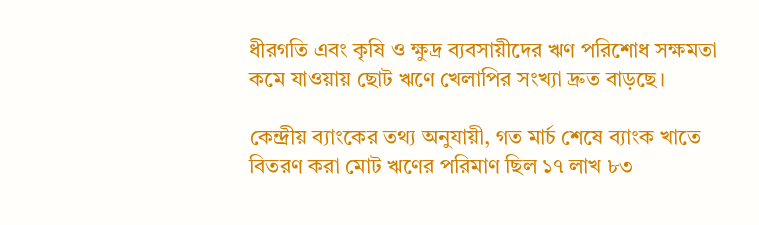ধীরগতি এবং কৃষি ও ক্ষুদ্র ব্যবসায়ীদের ঋণ পরিশোধ সক্ষমতা কমে যাওয়ায় ছোট ঋণে খেলাপির সংখ্যা দ্রুত বাড়ছে।

কেন্দ্রীয় ব্যাংকের তথ্য অনুযায়ী, গত মার্চ শেষে ব্যাংক খাতে বিতরণ করা মোট ঋণের পরিমাণ ছিল ১৭ লাখ ৮৩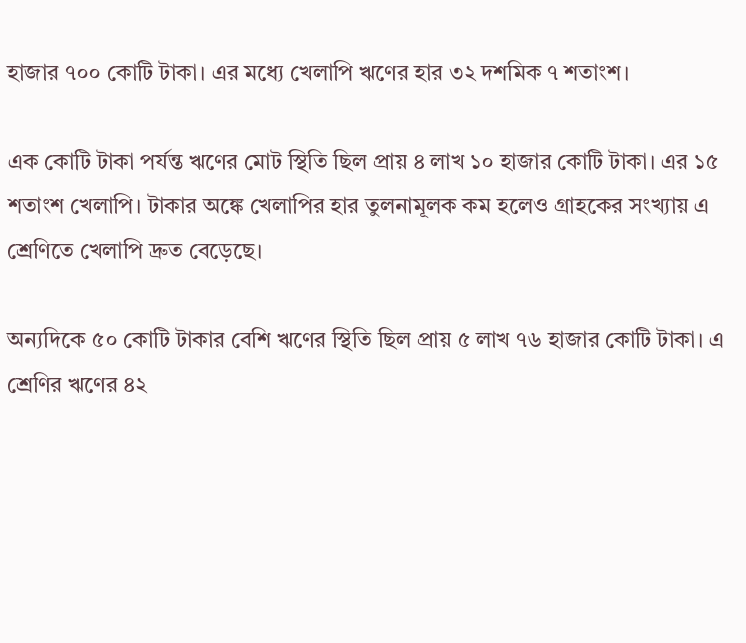হাজার ৭০০ কোটি টাকা। এর মধ্যে খেলাপি ঋণের হার ৩২ দশমিক ৭ শতাংশ।

এক কোটি টাকা পর্যন্ত ঋণের মোট স্থিতি ছিল প্রায় ৪ লাখ ১০ হাজার কোটি টাকা। এর ১৫ শতাংশ খেলাপি। টাকার অঙ্কে খেলাপির হার তুলনামূলক কম হলেও গ্রাহকের সংখ্যায় এ শ্রেণিতে খেলাপি দ্রুত বেড়েছে।

অন্যদিকে ৫০ কোটি টাকার বেশি ঋণের স্থিতি ছিল প্রায় ৫ লাখ ৭৬ হাজার কোটি টাকা। এ শ্রেণির ঋণের ৪২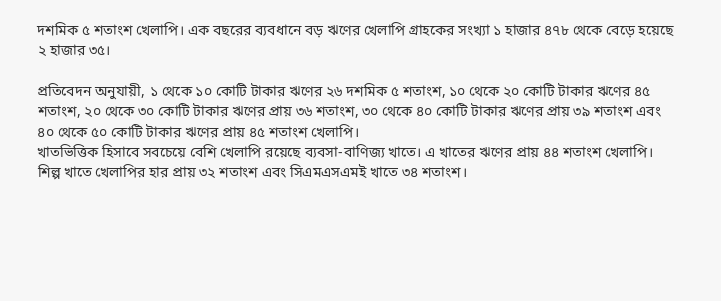দশমিক ৫ শতাংশ খেলাপি। এক বছরের ব্যবধানে বড় ঋণের খেলাপি গ্রাহকের সংখ্যা ১ হাজার ৪৭৮ থেকে বেড়ে হয়েছে ২ হাজার ৩৫।

প্রতিবেদন অনুযায়ী, ১ থেকে ১০ কোটি টাকার ঋণের ২৬ দশমিক ৫ শতাংশ, ১০ থেকে ২০ কোটি টাকার ঋণের ৪৫ শতাংশ, ২০ থেকে ৩০ কোটি টাকার ঋণের প্রায় ৩৬ শতাংশ, ৩০ থেকে ৪০ কোটি টাকার ঋণের প্রায় ৩৯ শতাংশ এবং ৪০ থেকে ৫০ কোটি টাকার ঋণের প্রায় ৪৫ শতাংশ খেলাপি।
খাতভিত্তিক হিসাবে সবচেয়ে বেশি খেলাপি রয়েছে ব্যবসা-বাণিজ্য খাতে। এ খাতের ঋণের প্রায় ৪৪ শতাংশ খেলাপি। শিল্প খাতে খেলাপির হার প্রায় ৩২ শতাংশ এবং সিএমএসএমই খাতে ৩৪ শতাংশ।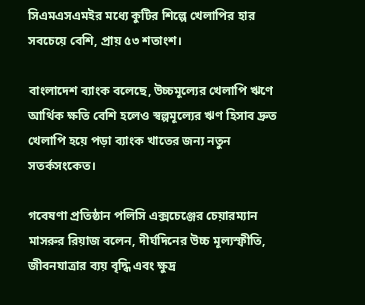সিএমএসএমইর মধ্যে কুটির শিল্পে খেলাপির হার সবচেয়ে বেশি, প্রায় ৫৩ শতাংশ।

বাংলাদেশ ব্যাংক বলেছে, উচ্চমূল্যের খেলাপি ঋণে আর্থিক ক্ষতি বেশি হলেও স্বল্পমূল্যের ঋণ হিসাব দ্রুত খেলাপি হয়ে পড়া ব্যাংক খাতের জন্য নতুন সতর্কসংকেত।

গবেষণা প্রতিষ্ঠান পলিসি এক্সচেঞ্জের চেয়ারম্যান মাসরুর রিয়াজ বলেন, দীর্ঘদিনের উচ্চ মূল্যস্ফীতি, জীবনযাত্রার ব্যয় বৃদ্ধি এবং ক্ষুদ্র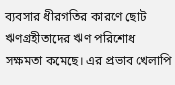ব্যবসার ধীরগতির কারণে ছোট ঋণগ্রহীতাদের ঋণ পরিশোধ সক্ষমতা কমেছে। এর প্রভাব খেলাপি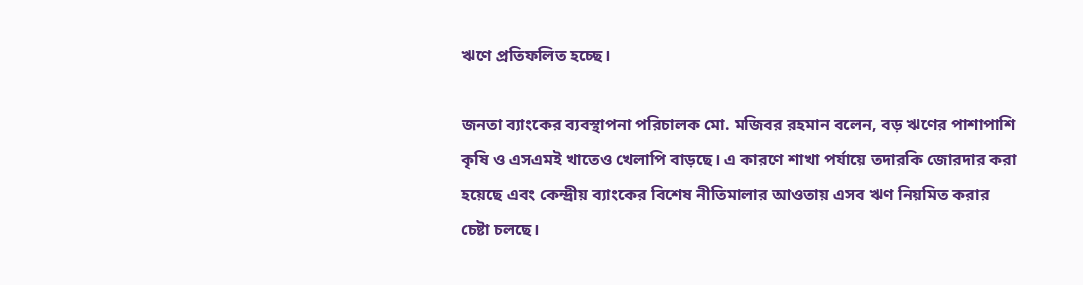ঋণে প্রতিফলিত হচ্ছে।

জনতা ব্যাংকের ব্যবস্থাপনা পরিচালক মো. মজিবর রহমান বলেন, বড় ঋণের পাশাপাশি কৃষি ও এসএমই খাতেও খেলাপি বাড়ছে। এ কারণে শাখা পর্যায়ে তদারকি জোরদার করা হয়েছে এবং কেন্দ্রীয় ব্যাংকের বিশেষ নীতিমালার আওতায় এসব ঋণ নিয়মিত করার চেষ্টা চলছে।